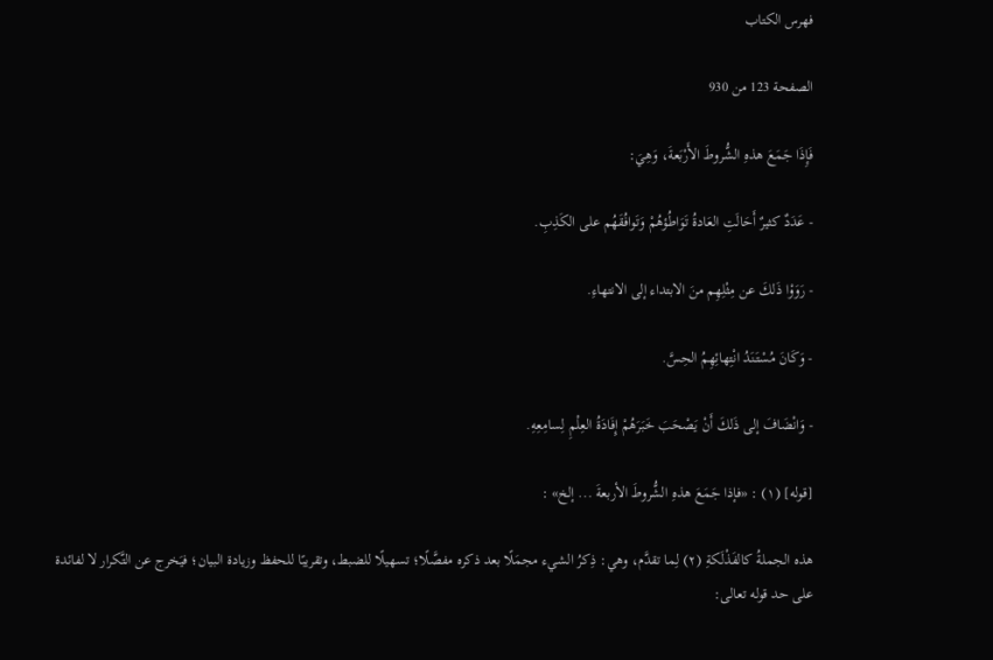فهرس الكتاب

الصفحة 123 من 930

فَإِذَا جَمَعَ هذهِ الشُّروطَ الأَرْبَعةَ، وَهِيَ:

- عَدَدٌ كثيرٌ أَحَالَتِ العَادةُ تَوَاطُؤهُمْ وَتَوافُقَهُم على الكَذِبِ.

- رَوَوْا ذَلكَ عن مِثْلِهِم منَ الابتداء إلى الانتهاءِ.

- وَكَانَ مُسْتَنَدُ انْتِهائِهِمُ الحِسَّ.

- وَانْضَافَ إلى ذَلكَ أَنْ يَصْحَبَ خَبَرَهُمْ إِفَادَةُ العِلْمِ لِسامِعِهِ.

[قوله] (١) : «فإذا جَمَعَ هذهِ الشُّروطَ الأربعةَ ... إلخ» :

هذه الجملةُ كالفَذْلَكةِ (٢) لِما تقدَّم، وهي: ذِكرُ الشيء مجمَلًا بعد ذكره مفصَّلًا؛ تسهيلًا للضبط، وتقريبًا للحفظ وزيادة البيان؛ فيَخرج عن التَّكرار لا لفائدة على حد قوله تعالى: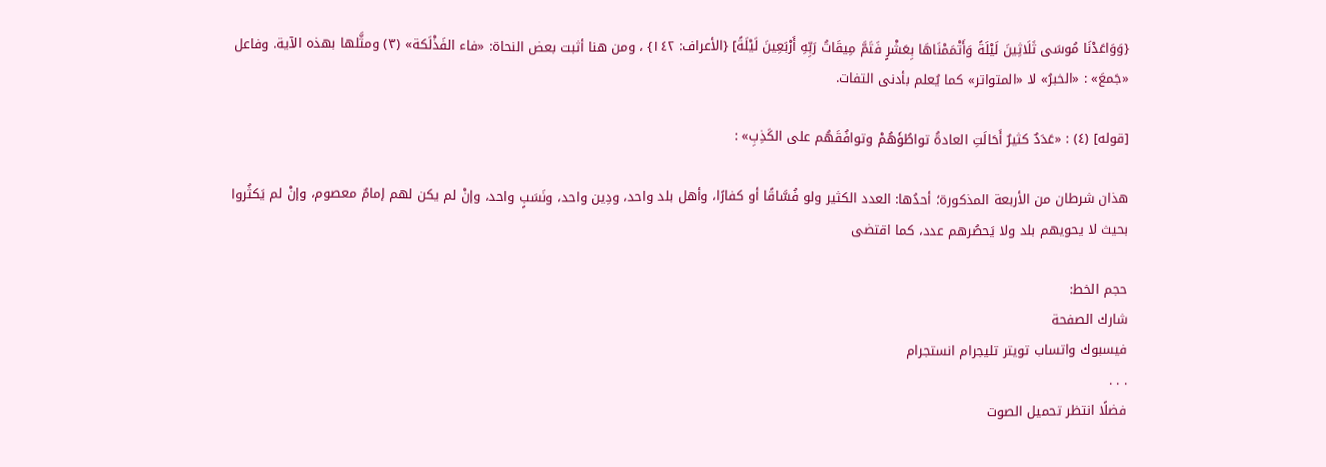{وَوَاعَدْنَا مُوسَى ثَلَاثِينَ لَيْلَةً وَأَتْمَمْنَاهَا بِعَشْرٍ فَتَمَّ مِيقَاتُ رَبِّهِ أَرْبَعِينَ لَيْلَةً] {الأعراف: ١٤٢} ، ومن هنا أثبت بعض النحاة: «فاء الفَذْلَكة» (٣) ومثَّلها بهذه الآية. وفاعل «جَمعَ» : «الخبرُ» لا «المتواتر» كما يُعلم بأدنى التفات.

[قوله] (٤) : «عَدَدٌ كثيرٌ أَحَالَتِ العادةُ تواطُؤَهُمْ وتوافُقَهُم على الكَذِبِ» :

هذان شرطان من الأربعة المذكورة؛ أحدُها: العدد الكثير ولو فُسَّاقًا أو كفارًا، وأهل بلد واحد، ودِين واحد، ونَسَبٍ واحد، وإنْ لم يكن لهم إمامٌ معصوم، وإنْ لم يَكثُروا بحيث لا يحويهم بلد ولا يَحصُرهم عدد، كما اقتضى

حجم الخط:
شارك الصفحة
فيسبوك واتساب تويتر تليجرام انستجرام
. . .
فضلًا انتظر تحميل الصوت